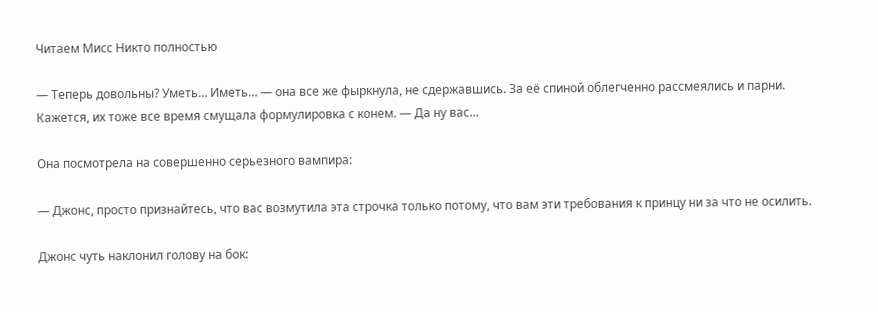Читаем Мисс Никто полностью

— Теперь довольны? Уметь… Иметь… — она все же фыркнула, не сдержавшись. За её спиной облегченно рассмеялись и парни. Кажется, их тоже все время смущала формулировка с конем. — Да ну вас…

Она посмотрела на совершенно серьезного вампира:

— Джонс, просто признайтесь, что вас возмутила эта строчка только потому, что вам эти требования к принцу ни за что не осилить.

Джонс чуть наклонил голову на бок: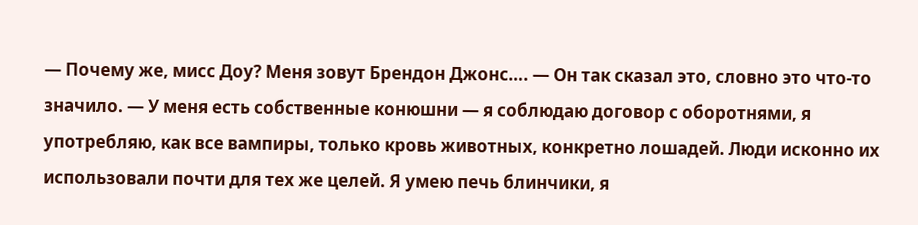— Почему же, мисс Доу? Меня зовут Брендон Джонс…. — Он так сказал это, словно это что-то значило. — У меня есть собственные конюшни — я соблюдаю договор с оборотнями, я употребляю, как все вампиры, только кровь животных, конкретно лошадей. Люди исконно их использовали почти для тех же целей. Я умею печь блинчики, я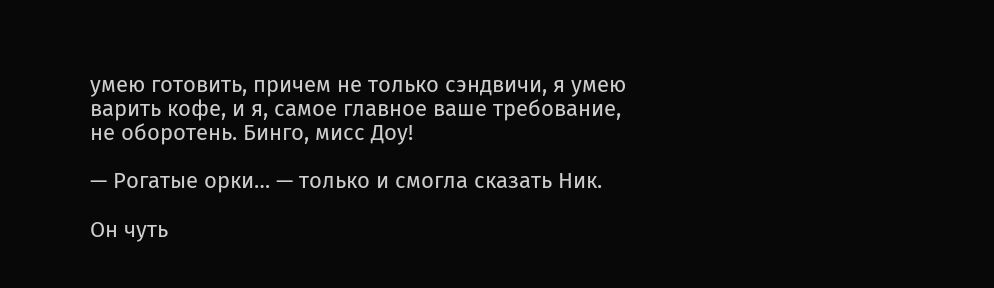умею готовить, причем не только сэндвичи, я умею варить кофе, и я, самое главное ваше требование, не оборотень. Бинго, мисс Доу!

— Рогатые орки… — только и смогла сказать Ник.

Он чуть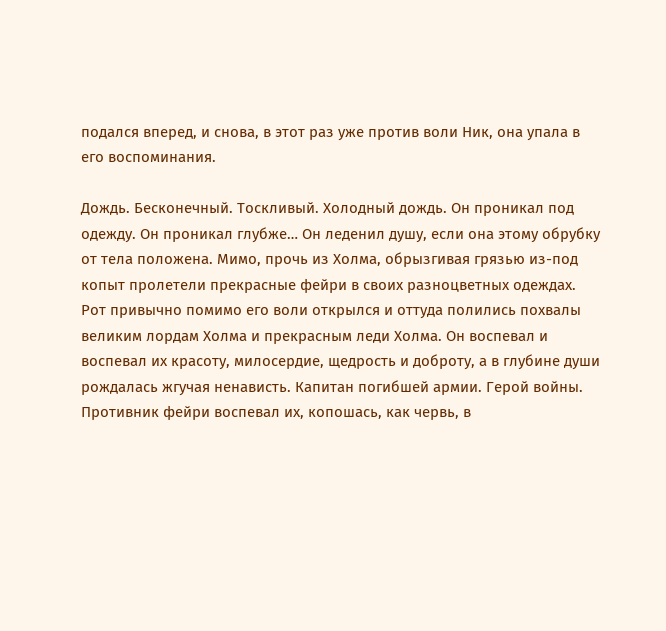подался вперед, и снова, в этот раз уже против воли Ник, она упала в его воспоминания.

Дождь. Бесконечный. Тоскливый. Холодный дождь. Он проникал под одежду. Он проникал глубже… Он леденил душу, если она этому обрубку от тела положена. Мимо, прочь из Холма, обрызгивая грязью из-под копыт пролетели прекрасные фейри в своих разноцветных одеждах. Рот привычно помимо его воли открылся и оттуда полились похвалы великим лордам Холма и прекрасным леди Холма. Он воспевал и воспевал их красоту, милосердие, щедрость и доброту, а в глубине души рождалась жгучая ненависть. Капитан погибшей армии. Герой войны. Противник фейри воспевал их, копошась, как червь, в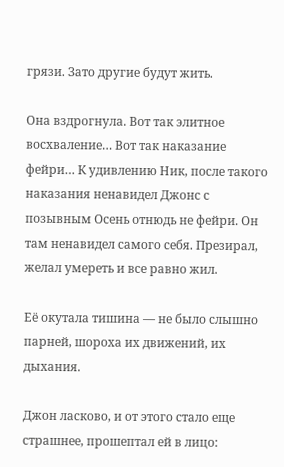грязи. Зато другие будут жить.

Она вздрогнула. Вот так элитное восхваление… Вот так наказание фейри… К удивлению Ник, после такого наказания ненавидел Джонс с позывным Осень отнюдь не фейри. Он там ненавидел самого себя. Презирал, желал умереть и все равно жил.

Её окутала тишина — не было слышно парней, шороха их движений, их дыхания.

Джон ласково, и от этого стало еще страшнее, прошептал ей в лицо: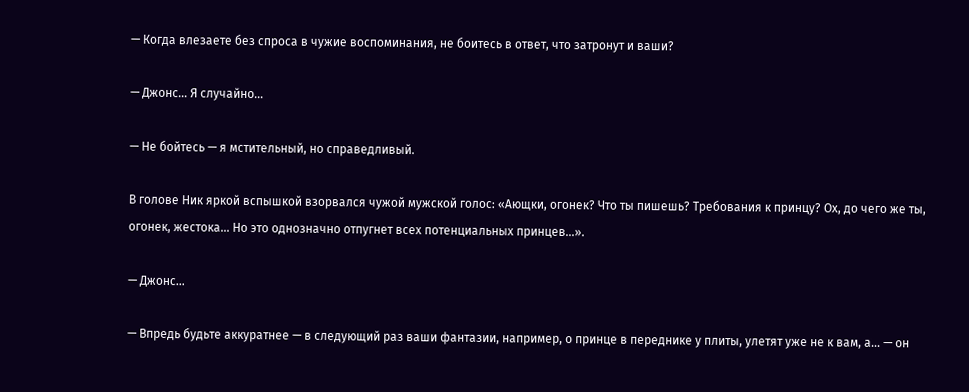— Когда влезаете без спроса в чужие воспоминания, не боитесь в ответ, что затронут и ваши?

— Джонс… Я случайно…

— Не бойтесь — я мстительный, но справедливый.

В голове Ник яркой вспышкой взорвался чужой мужской голос: «Ающки, огонек? Что ты пишешь? Требования к принцу? Ох, до чего же ты, огонек, жестока… Но это однозначно отпугнет всех потенциальных принцев…».

— Джонс…

— Впредь будьте аккуратнее — в следующий раз ваши фантазии, например, о принце в переднике у плиты, улетят уже не к вам, а… — он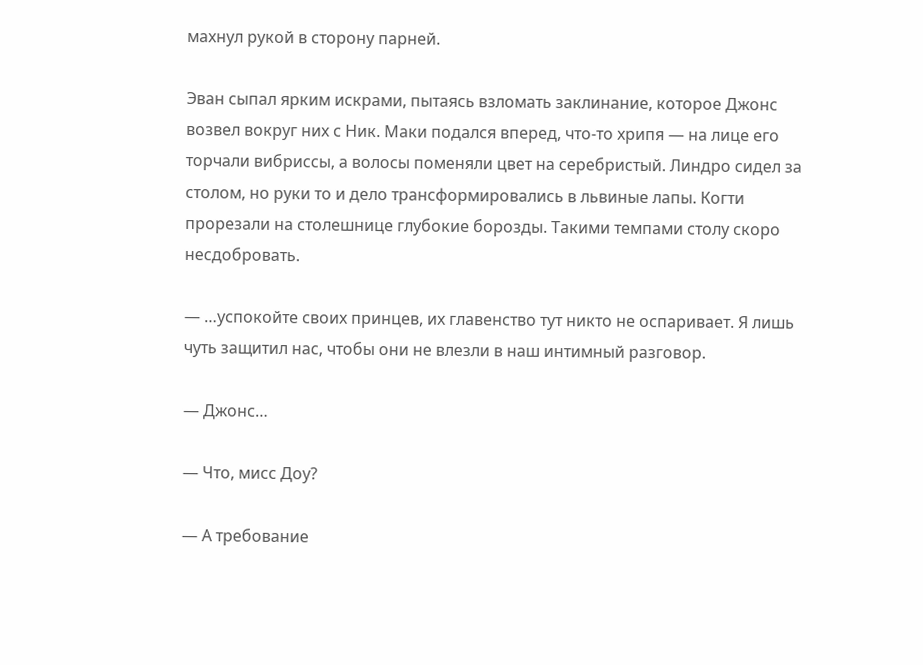махнул рукой в сторону парней.

Эван сыпал ярким искрами, пытаясь взломать заклинание, которое Джонс возвел вокруг них с Ник. Маки подался вперед, что-то хрипя — на лице его торчали вибриссы, а волосы поменяли цвет на серебристый. Линдро сидел за столом, но руки то и дело трансформировались в львиные лапы. Когти прорезали на столешнице глубокие борозды. Такими темпами столу скоро несдобровать.

— …успокойте своих принцев, их главенство тут никто не оспаривает. Я лишь чуть защитил нас, чтобы они не влезли в наш интимный разговор.

— Джонс…

— Что, мисс Доу?

— А требование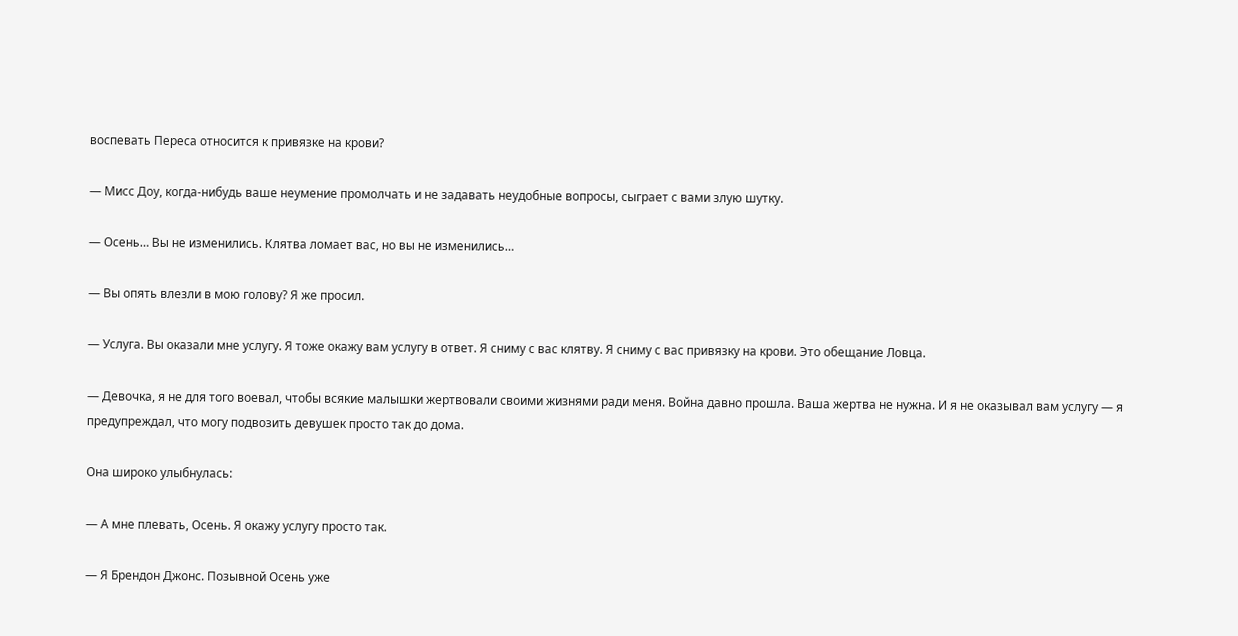воспевать Переса относится к привязке на крови?

— Мисс Доу, когда-нибудь ваше неумение промолчать и не задавать неудобные вопросы, сыграет с вами злую шутку.

— Осень… Вы не изменились. Клятва ломает вас, но вы не изменились…

— Вы опять влезли в мою голову? Я же просил.

— Услуга. Вы оказали мне услугу. Я тоже окажу вам услугу в ответ. Я сниму с вас клятву. Я сниму с вас привязку на крови. Это обещание Ловца.

— Девочка, я не для того воевал, чтобы всякие малышки жертвовали своими жизнями ради меня. Война давно прошла. Ваша жертва не нужна. И я не оказывал вам услугу — я предупреждал, что могу подвозить девушек просто так до дома.

Она широко улыбнулась:

— А мне плевать, Осень. Я окажу услугу просто так.

— Я Брендон Джонс. Позывной Осень уже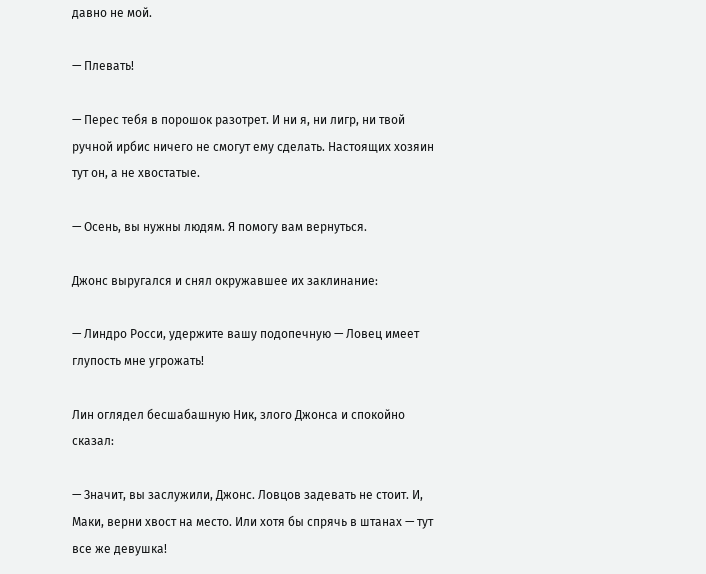давно не мой.

— Плевать!

— Перес тебя в порошок разотрет. И ни я, ни лигр, ни твой ручной ирбис ничего не смогут ему сделать. Настоящих хозяин тут он, а не хвостатые.

— Осень, вы нужны людям. Я помогу вам вернуться.

Джонс выругался и снял окружавшее их заклинание:

— Линдро Росси, удержите вашу подопечную — Ловец имеет глупость мне угрожать!

Лин оглядел бесшабашную Ник, злого Джонса и спокойно сказал:

— Значит, вы заслужили, Джонс. Ловцов задевать не стоит. И, Маки, верни хвост на место. Или хотя бы спрячь в штанах — тут все же девушка!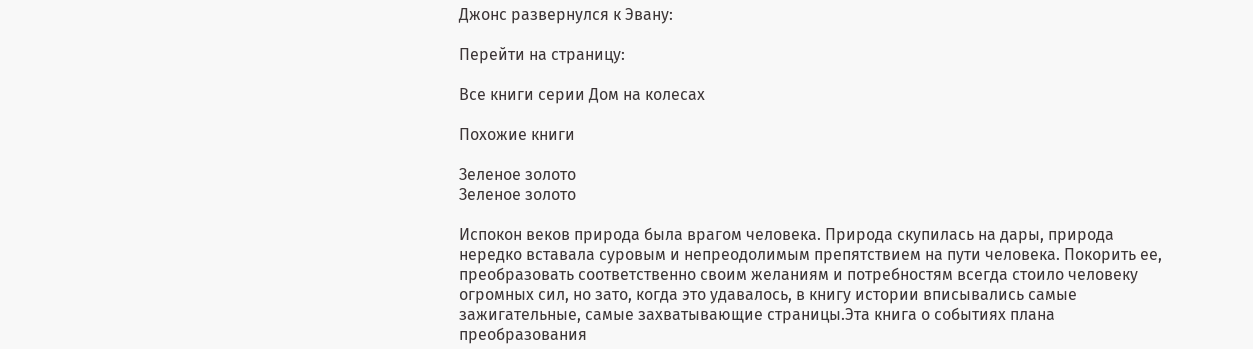Джонс развернулся к Эвану:

Перейти на страницу:

Все книги серии Дом на колесах

Похожие книги

Зеленое золото
Зеленое золото

Испокон веков природа была врагом человека. Природа скупилась на дары, природа нередко вставала суровым и непреодолимым препятствием на пути человека. Покорить ее, преобразовать соответственно своим желаниям и потребностям всегда стоило человеку огромных сил, но зато, когда это удавалось, в книгу истории вписывались самые зажигательные, самые захватывающие страницы.Эта книга о событиях плана преобразования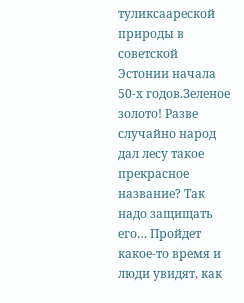туликсаареской природы в советской Эстонии начала 50-х годов.Зеленое золото! Разве случайно народ дал лесу такое прекрасное название? Так надо защищать его… Пройдет какое-то время и люди увидят, как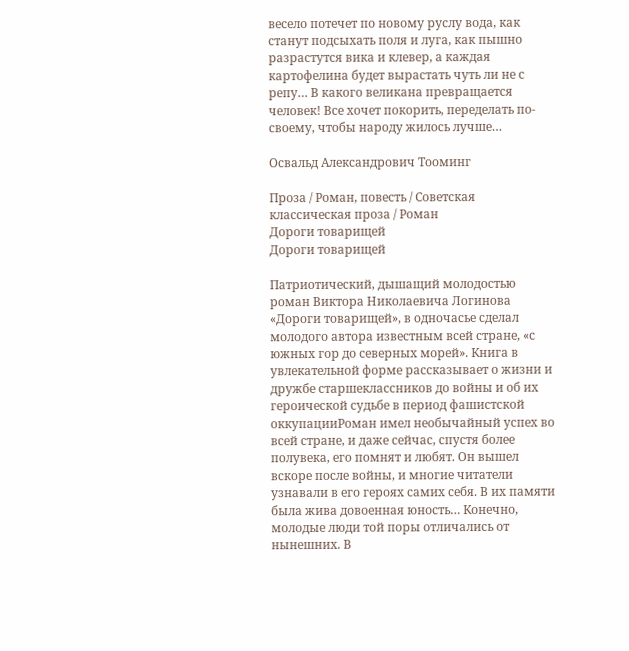весело потечет по новому руслу вода, как станут подсыхать поля и луга, как пышно разрастутся вика и клевер, а каждая картофелина будет вырастать чуть ли не с репу… В какого великана превращается человек! Все хочет покорить, переделать по-своему, чтобы народу жилось лучше…

Освальд Александрович Тооминг

Проза / Роман, повесть / Советская классическая проза / Роман
Дороги товарищей
Дороги товарищей

Патриотический, дышащий молодостью роман Виктора Николаевича Логинова «Дороги товарищей», в одночасье сделал молодого автора известным всей стране, «с южных гор до северных морей». Книга в увлекательной форме рассказывает о жизни и дружбе старшеклассников до войны и об их героической судьбе в период фашистской оккупацииРоман имел необычайный успех во всей стране, и даже сейчас, спустя более полувека, его помнят и любят. Он вышел вскоре после войны, и многие читатели узнавали в его героях самих себя. В их памяти была жива довоенная юность… Конечно, молодые люди той поры отличались от нынешних. В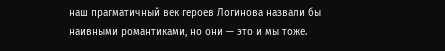наш прагматичный век героев Логинова назвали бы наивными романтиками, но они — это и мы тоже.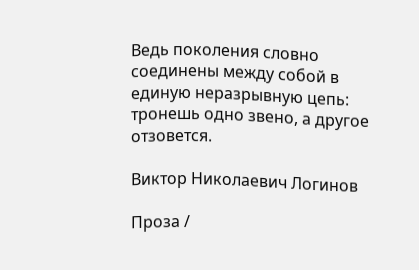Ведь поколения словно соединены между собой в единую неразрывную цепь: тронешь одно звено, а другое отзовется.

Виктор Николаевич Логинов

Проза /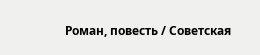Роман, повесть / Советская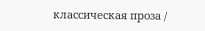классическая проза /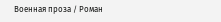Военная проза / Роман